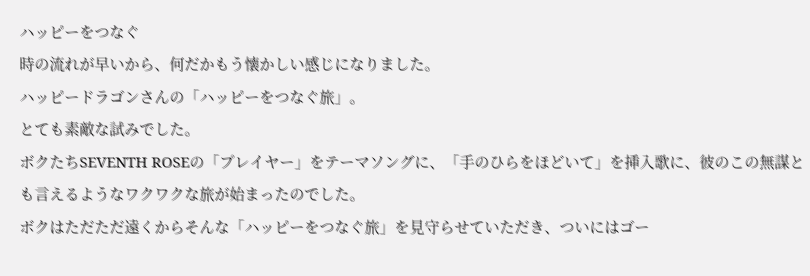ハッピーをつなぐ
時の流れが早いから、何だかもう懐かしい感じになりました。
ハッピードラゴンさんの「ハッピーをつなぐ旅」。
とても素敵な試みでした。
ボクたちSEVENTH ROSEの「プレイヤー」をテーマソングに、「手のひらをほどいて」を挿入歌に、彼のこの無謀とも言えるようなワクワクな旅が始まったのでした。
ボクはただただ遠くからそんな「ハッピーをつなぐ旅」を見守らせていただき、ついにはゴー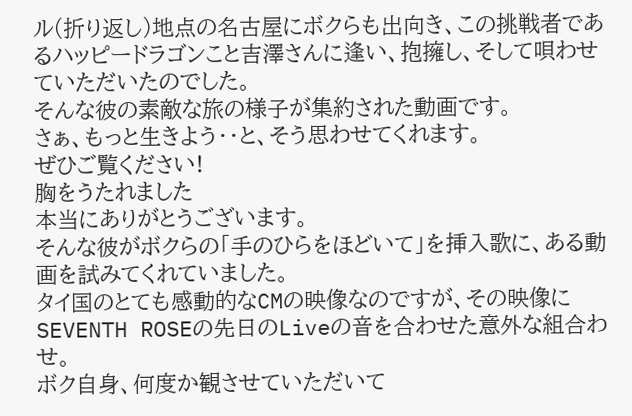ル(折り返し)地点の名古屋にボクらも出向き、この挑戦者であるハッピードラゴンこと吉澤さんに逢い、抱擁し、そして唄わせていただいたのでした。
そんな彼の素敵な旅の様子が集約された動画です。
さぁ、もっと生きよう・・と、そう思わせてくれます。
ぜひご覧ください!
胸をうたれました
本当にありがとうございます。
そんな彼がボクらの「手のひらをほどいて」を挿入歌に、ある動画を試みてくれていました。
タイ国のとても感動的なCMの映像なのですが、その映像にSEVENTH ROSEの先日のLiveの音を合わせた意外な組合わせ。
ボク自身、何度か観させていただいて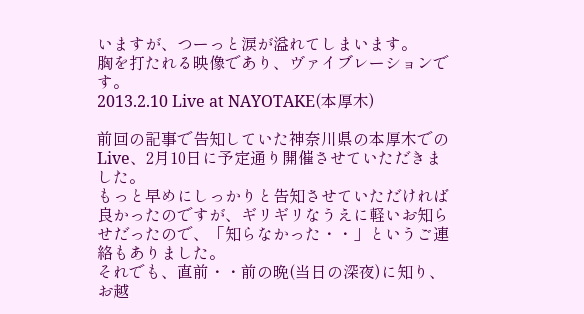いますが、つーっと涙が溢れてしまいます。
胸を打たれる映像であり、ヴァイブレーションです。
2013.2.10 Live at NAYOTAKE(本厚木)

前回の記事で告知していた神奈川県の本厚木でのLive、2月10日に予定通り開催させていただきました。
もっと早めにしっかりと告知させていただければ良かったのですが、ギリギリなうえに軽いお知らせだったので、「知らなかった・・」というご連絡もありました。
それでも、直前・・前の晩(当日の深夜)に知り、お越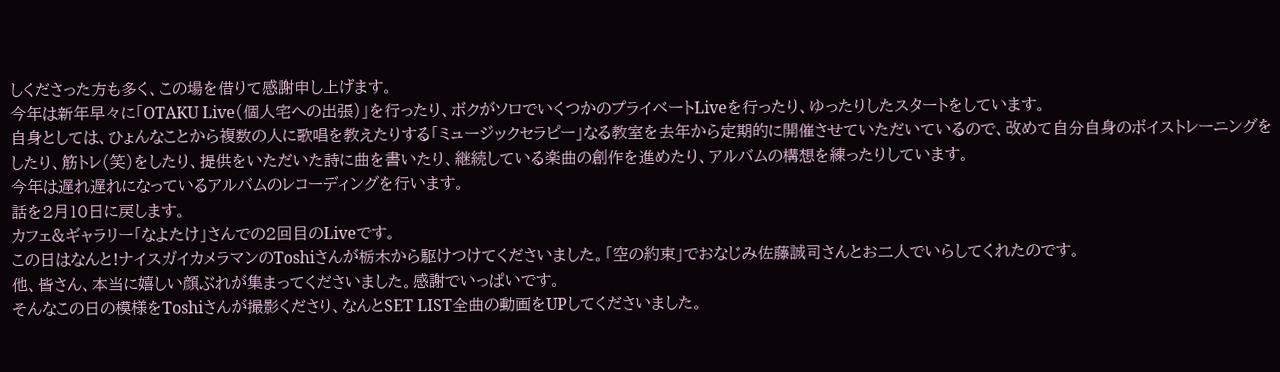しくださった方も多く、この場を借りて感謝申し上げます。
今年は新年早々に「OTAKU Live(個人宅への出張)」を行ったり、ボクがソロでいくつかのプライベートLiveを行ったり、ゆったりしたスタートをしています。
自身としては、ひょんなことから複数の人に歌唱を教えたりする「ミュージックセラピー」なる教室を去年から定期的に開催させていただいているので、改めて自分自身のボイストレーニングをしたり、筋トレ(笑)をしたり、提供をいただいた詩に曲を書いたり、継続している楽曲の創作を進めたり、アルバムの構想を練ったりしています。
今年は遅れ遅れになっているアルバムのレコーディングを行います。
話を2月10日に戻します。
カフェ&ギャラリー「なよたけ」さんでの2回目のLiveです。
この日はなんと!ナイスガイカメラマンのToshiさんが栃木から駆けつけてくださいました。「空の約束」でおなじみ佐藤誠司さんとお二人でいらしてくれたのです。
他、皆さん、本当に嬉しい顔ぶれが集まってくださいました。感謝でいっぱいです。
そんなこの日の模様をToshiさんが撮影くださり、なんとSET LIST全曲の動画をUPしてくださいました。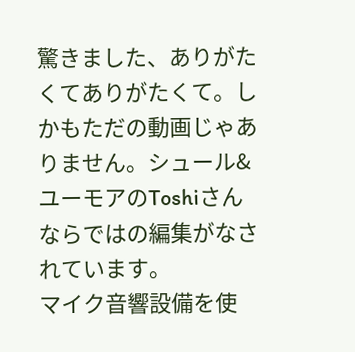驚きました、ありがたくてありがたくて。しかもただの動画じゃありません。シュール&ユーモアのToshiさんならではの編集がなされています。
マイク音響設備を使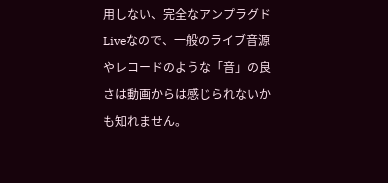用しない、完全なアンプラグドLiveなので、一般のライブ音源やレコードのような「音」の良さは動画からは感じられないかも知れません。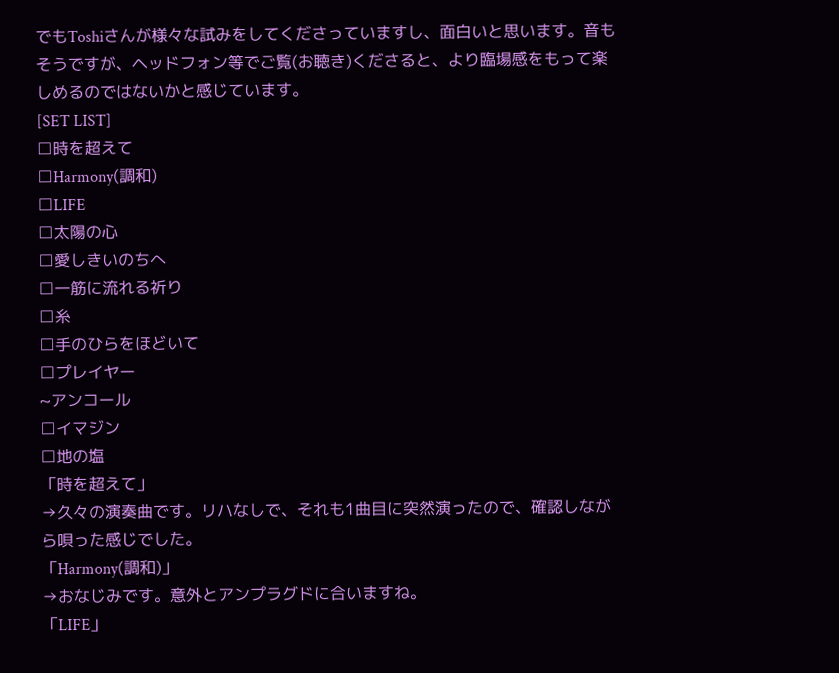でもToshiさんが様々な試みをしてくださっていますし、面白いと思います。音もそうですが、ヘッドフォン等でご覧(お聴き)くださると、より臨場感をもって楽しめるのではないかと感じています。
[SET LIST]
□時を超えて
□Harmony(調和)
□LIFE
□太陽の心
□愛しきいのちへ
□一筋に流れる祈り
□糸
□手のひらをほどいて
□プレイヤー
~アンコール
□イマジン
□地の塩
「時を超えて」
→久々の演奏曲です。リハなしで、それも1曲目に突然演ったので、確認しながら唄った感じでした。
「Harmony(調和)」
→おなじみです。意外とアンプラグドに合いますね。
「LIFE」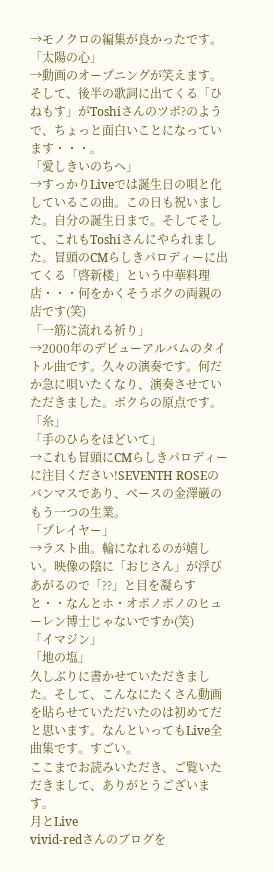→モノクロの編集が良かったです。
「太陽の心」
→動画のオープニングが笑えます。そして、後半の歌詞に出てくる「ひねもす」がToshiさんのツボ?のようで、ちょっと面白いことになっています・・・。
「愛しきいのちへ」
→すっかりLiveでは誕生日の唄と化しているこの曲。この日も祝いました。自分の誕生日まで。そしてそして、これもToshiさんにやられました。冒頭のCMらしきパロディーに出てくる「啓新楼」という中華料理店・・・何をかくそうボクの両親の店です(笑)
「一筋に流れる祈り」
→2000年のデビューアルバムのタイトル曲です。久々の演奏です。何だか急に唄いたくなり、演奏させていただきました。ボクらの原点です。
「糸」
「手のひらをほどいて」
→これも冒頭にCMらしきパロディーに注目ください!SEVENTH ROSEのバンマスであり、ベースの金澤巌のもう一つの生業。
「プレイヤー」
→ラスト曲。輪になれるのが嬉しい。映像の陰に「おじさん」が浮びあがるので「??」と目を凝らすと・・なんとホ・オポノポノのヒューレン博士じゃないですか(笑)
「イマジン」
「地の塩」
久しぶりに書かせていただきました。そして、こんなにたくさん動画を貼らせていただいたのは初めてだと思います。なんといってもLive全曲集です。すごい。
ここまでお読みいただき、ご覧いただきまして、ありがとうございます。
月とLive
vivid-redさんのブログを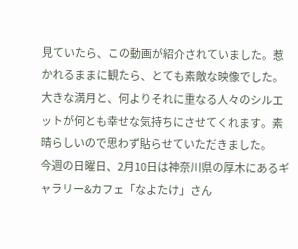見ていたら、この動画が紹介されていました。惹かれるままに観たら、とても素敵な映像でした。
大きな満月と、何よりそれに重なる人々のシルエットが何とも幸せな気持ちにさせてくれます。素晴らしいので思わず貼らせていただきました。
今週の日曜日、2月10日は神奈川県の厚木にあるギャラリー&カフェ「なよたけ」さん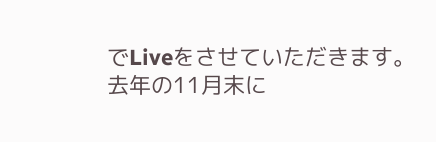でLiveをさせていただきます。
去年の11月末に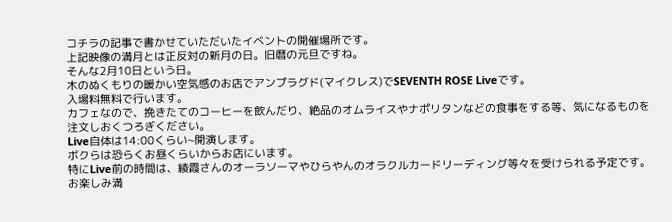コチラの記事で書かせていただいたイベントの開催場所です。
上記映像の満月とは正反対の新月の日。旧暦の元旦ですね。
そんな2月10日という日。
木のぬくもりの暖かい空気感のお店でアンプラグド(マイクレス)でSEVENTH ROSE Liveです。
入場料無料で行います。
カフェなので、挽きたてのコーヒーを飲んだり、絶品のオムライスやナポリタンなどの食事をする等、気になるものを注文しおくつろぎください。
Live自体は14:00くらい~開演します。
ボクらは恐らくお昼くらいからお店にいます。
特にLive前の時間は、綾霞さんのオーラソーマやひらやんのオラクルカードリーディング等々を受けられる予定です。お楽しみ満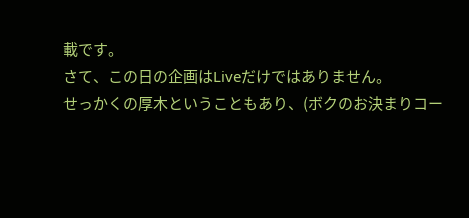載です。
さて、この日の企画はLiveだけではありません。
せっかくの厚木ということもあり、(ボクのお決まりコー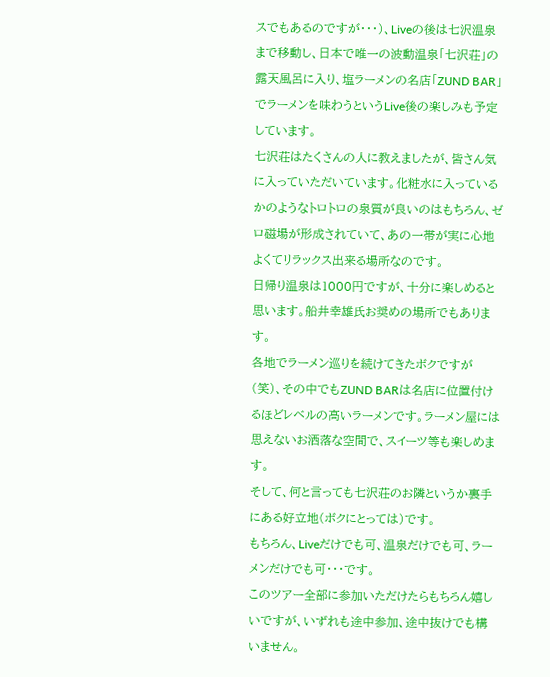スでもあるのですが・・・)、Liveの後は七沢温泉まで移動し、日本で唯一の波動温泉「七沢荘」の露天風呂に入り、塩ラーメンの名店「ZUND BAR」でラーメンを味わうというLive後の楽しみも予定しています。
七沢荘はたくさんの人に教えましたが、皆さん気に入っていただいています。化粧水に入っているかのようなトロトロの泉質が良いのはもちろん、ゼロ磁場が形成されていて、あの一帯が実に心地よくてリラックス出来る場所なのです。
日帰り温泉は1000円ですが、十分に楽しめると思います。船井幸雄氏お奨めの場所でもあります。
各地でラーメン巡りを続けてきたボクですが(笑)、その中でもZUND BARは名店に位置付けるほどレベルの高いラーメンです。ラーメン屋には思えないお洒落な空間で、スイーツ等も楽しめます。
そして、何と言っても七沢荘のお隣というか裏手にある好立地(ボクにとっては)です。
もちろん、Liveだけでも可、温泉だけでも可、ラーメンだけでも可・・・です。
このツアー全部に参加いただけたらもちろん嬉しいですが、いずれも途中参加、途中抜けでも構いません。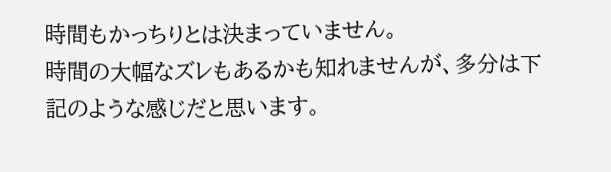時間もかっちりとは決まっていません。
時間の大幅なズレもあるかも知れませんが、多分は下記のような感じだと思います。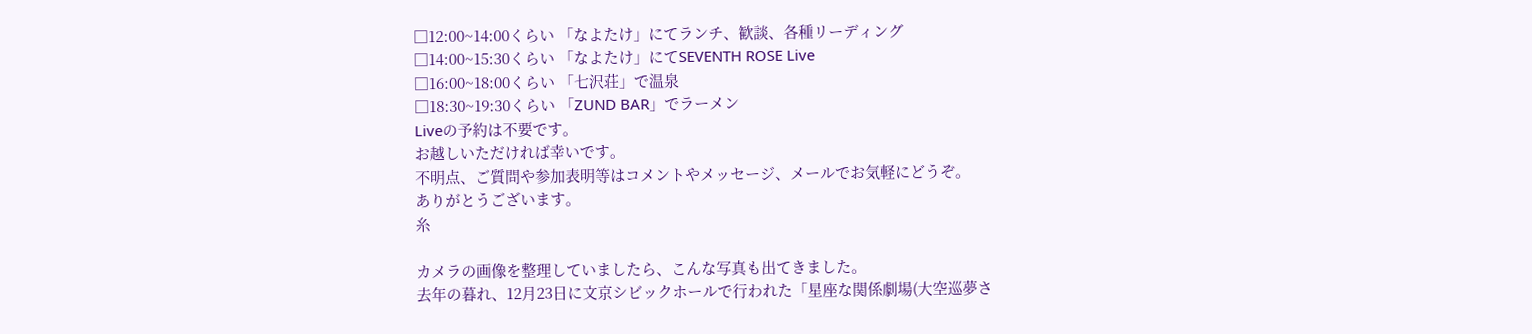□12:00~14:00くらい 「なよたけ」にてランチ、歓談、各種リーディング
□14:00~15:30くらい 「なよたけ」にてSEVENTH ROSE Live
□16:00~18:00くらい 「七沢荘」で温泉
□18:30~19:30くらい 「ZUND BAR」でラーメン
Liveの予約は不要です。
お越しいただければ幸いです。
不明点、ご質問や参加表明等はコメントやメッセージ、メールでお気軽にどうぞ。
ありがとうございます。
糸

カメラの画像を整理していましたら、こんな写真も出てきました。
去年の暮れ、12月23日に文京シビックホールで行われた「星座な関係劇場(大空巡夢さ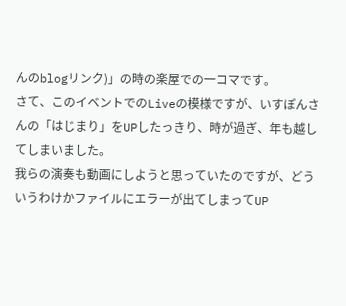んのblogリンク)」の時の楽屋での一コマです。
さて、このイベントでのLiveの模様ですが、いすぽんさんの「はじまり」をUPしたっきり、時が過ぎ、年も越してしまいました。
我らの演奏も動画にしようと思っていたのですが、どういうわけかファイルにエラーが出てしまってUP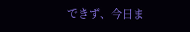できず、今日ま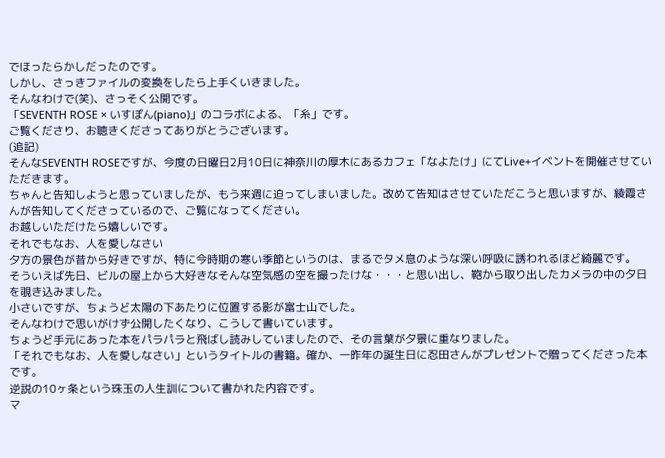でほったらかしだったのです。
しかし、さっきファイルの変換をしたら上手くいきました。
そんなわけで(笑)、さっそく公開です。
「SEVENTH ROSE × いすぽん(piano)」のコラボによる、「糸」です。
ご覧くださり、お聴きくださってありがとうございます。
(追記)
そんなSEVENTH ROSEですが、今度の日曜日2月10日に神奈川の厚木にあるカフェ「なよたけ」にてLive+イベントを開催させていただきます。
ちゃんと告知しようと思っていましたが、もう来週に迫ってしまいました。改めて告知はさせていただこうと思いますが、綾霞さんが告知してくださっているので、ご覧になってください。
お越しいただけたら嬉しいです。
それでもなお、人を愛しなさい
夕方の景色が昔から好きですが、特に今時期の寒い季節というのは、まるでタメ息のような深い呼吸に誘われるほど綺麗です。
そういえば先日、ビルの屋上から大好きなそんな空気感の空を撮ったけな・・・と思い出し、鞄から取り出したカメラの中の夕日を覗き込みました。
小さいですが、ちょうど太陽の下あたりに位置する影が富士山でした。
そんなわけで思いがけず公開したくなり、こうして書いています。
ちょうど手元にあった本をパラパラと飛ばし読みしていましたので、その言葉が夕景に重なりました。
「それでもなお、人を愛しなさい」というタイトルの書籍。確か、一昨年の誕生日に忍田さんがプレゼントで贈ってくださった本です。
逆説の10ヶ条という珠玉の人生訓について書かれた内容です。
マ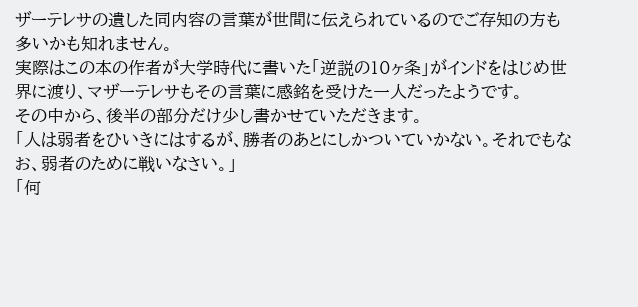ザーテレサの遺した同内容の言葉が世間に伝えられているのでご存知の方も多いかも知れません。
実際はこの本の作者が大学時代に書いた「逆説の10ヶ条」がインドをはじめ世界に渡り、マザーテレサもその言葉に感銘を受けた一人だったようです。
その中から、後半の部分だけ少し書かせていただきます。
「人は弱者をひいきにはするが、勝者のあとにしかついていかない。それでもなお、弱者のために戦いなさい。」
「何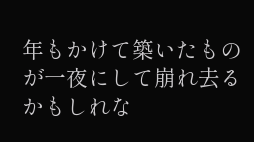年もかけて築いたものが一夜にして崩れ去るかもしれな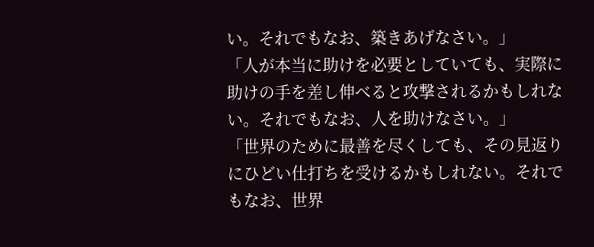い。それでもなお、築きあげなさい。」
「人が本当に助けを必要としていても、実際に助けの手を差し伸べると攻撃されるかもしれない。それでもなお、人を助けなさい。」
「世界のために最善を尽くしても、その見返りにひどい仕打ちを受けるかもしれない。それでもなお、世界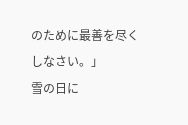のために最善を尽くしなさい。」
雪の日に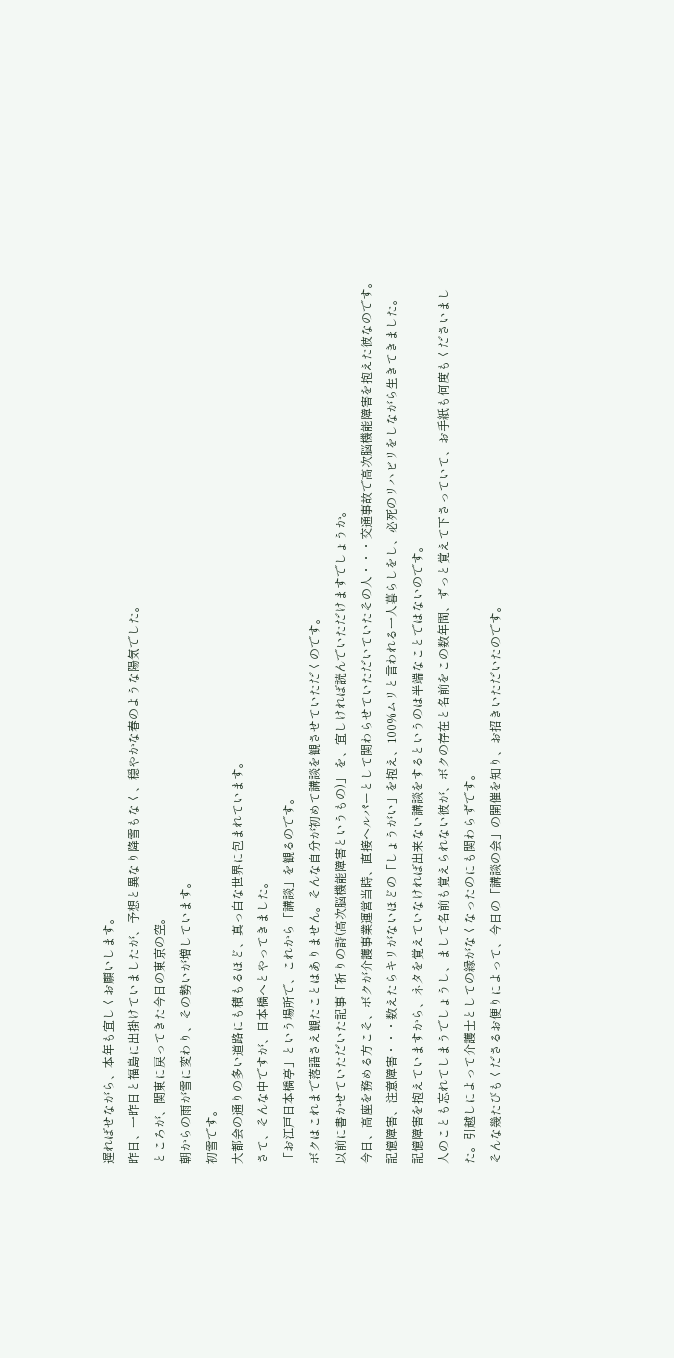遅ればせながら、本年も宜しくお願いします。
昨日、一昨日と福島に出掛けていましたが、予想と異なり降雪もなく、穏やかな春のような陽気でした。
ところが、関東に戻ってきた今日の東京の空。
朝からの雨が雪に変わり、その勢いが増しています。
初雪です。
大都会の通りの多い道路にも積もるほど、真っ白な世界に包まれています。
さて、そんな中ですが、日本橋へとやってきました。
「お江戸日本橋亭」という場所で、これから「講談」を観るのです。
ボクはこれまで落語さえ観たことはありません。そんな自分が初めて講談を観させていただくのです。
以前に書かせていただいた記事「祈りの詩(高次脳機能障害というもの)」 を、宜しければ読んでいただけますでしょうか。
今日、高座を務める方こそ、ボクが介護事業運営当時、直接ヘルパーとして関わらせていただいていたその人・・・交通事故で高次脳機能障害を抱えた彼なのです。
記憶障害、注意障害・・・数えたらキリがないほどの「しょうがい」を抱え、100%ムリと言われる一人暮らしをし、必死のリハビリをしながら生きてきました。
記憶障害を抱えていますから、ネタを覚えていなければ出来ない講談をするというのは半端なことではないのです。
人のことも忘れてしまうでしょうし、まして名前も覚えられない彼が、ボクの存在と名前をこの数年間、ずっと覚えて下さっていて、お手紙も何度もくださいました。引越しによって介護士としての縁がなくなったのにも関わらずです。
そんな幾たびもくださるお便りによって、今日の「講談の会」の開催を知り、お招きいただいたのです。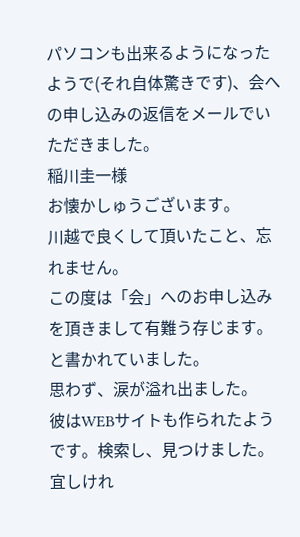パソコンも出来るようになったようで(それ自体驚きです)、会への申し込みの返信をメールでいただきました。
稲川圭一様
お懐かしゅうございます。
川越で良くして頂いたこと、忘れません。
この度は「会」へのお申し込みを頂きまして有難う存じます。
と書かれていました。
思わず、涙が溢れ出ました。
彼はWEBサイトも作られたようです。検索し、見つけました。
宜しけれ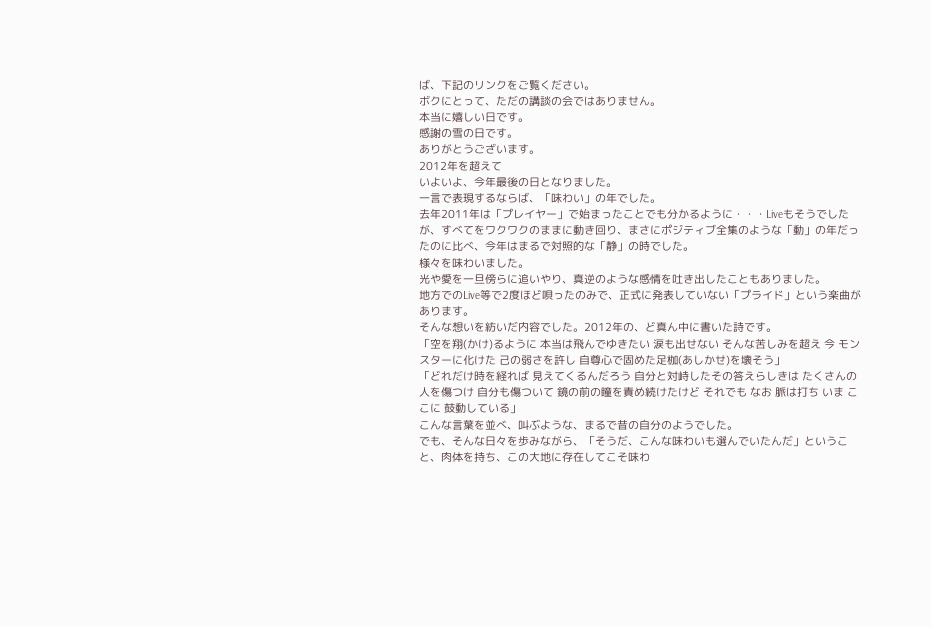ば、下記のリンクをご覧ください。
ボクにとって、ただの講談の会ではありません。
本当に嬉しい日です。
感謝の雪の日です。
ありがとうございます。
2012年を超えて
いよいよ、今年最後の日となりました。
一言で表現するならば、「味わい」の年でした。
去年2011年は「プレイヤー」で始まったことでも分かるように・・・Liveもそうでしたが、すべてをワクワクのままに動き回り、まさにポジティブ全集のような「動」の年だったのに比べ、今年はまるで対照的な「静」の時でした。
様々を味わいました。
光や愛を一旦傍らに追いやり、真逆のような感情を吐き出したこともありました。
地方でのLive等で2度ほど唄ったのみで、正式に発表していない「プライド」という楽曲があります。
そんな想いを紡いだ内容でした。2012年の、ど真ん中に書いた詩です。
「空を翔(かけ)るように 本当は飛んでゆきたい 涙も出せない そんな苦しみを超え 今 モンスターに化けた 己の弱さを許し 自尊心で固めた足枷(あしかせ)を壊そう」
「どれだけ時を経れば 見えてくるんだろう 自分と対峙したその答えらしきは たくさんの人を傷つけ 自分も傷ついて 鏡の前の瞳を責め続けたけど それでも なお 脈は打ち いま ここに 鼓動している」
こんな言葉を並べ、叫ぶような、まるで昔の自分のようでした。
でも、そんな日々を歩みながら、「そうだ、こんな味わいも選んでいたんだ」ということ、肉体を持ち、この大地に存在してこそ味わ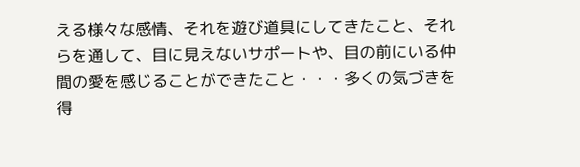える様々な感情、それを遊び道具にしてきたこと、それらを通して、目に見えないサポートや、目の前にいる仲間の愛を感じることができたこと・・・多くの気づきを得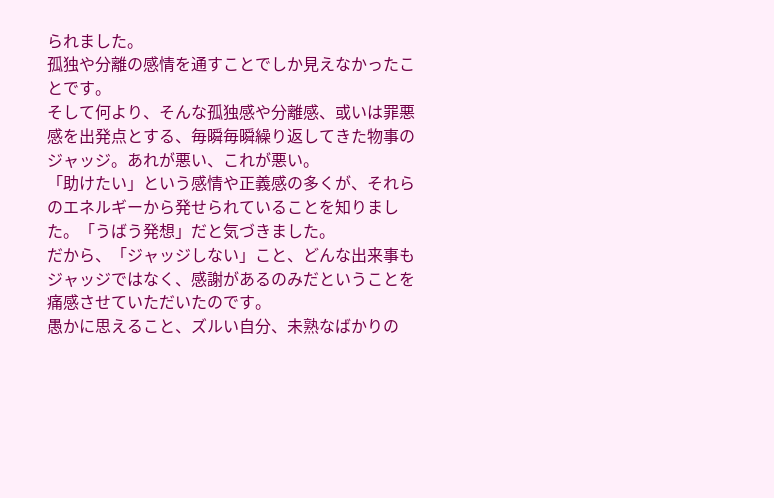られました。
孤独や分離の感情を通すことでしか見えなかったことです。
そして何より、そんな孤独感や分離感、或いは罪悪感を出発点とする、毎瞬毎瞬繰り返してきた物事のジャッジ。あれが悪い、これが悪い。
「助けたい」という感情や正義感の多くが、それらのエネルギーから発せられていることを知りました。「うばう発想」だと気づきました。
だから、「ジャッジしない」こと、どんな出来事もジャッジではなく、感謝があるのみだということを痛感させていただいたのです。
愚かに思えること、ズルい自分、未熟なばかりの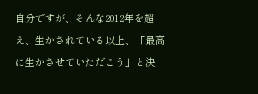自分ですが、そんな2012年を超え、生かされている以上、「最高に生かさせていただこう」と決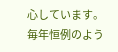心しています。
毎年恒例のよう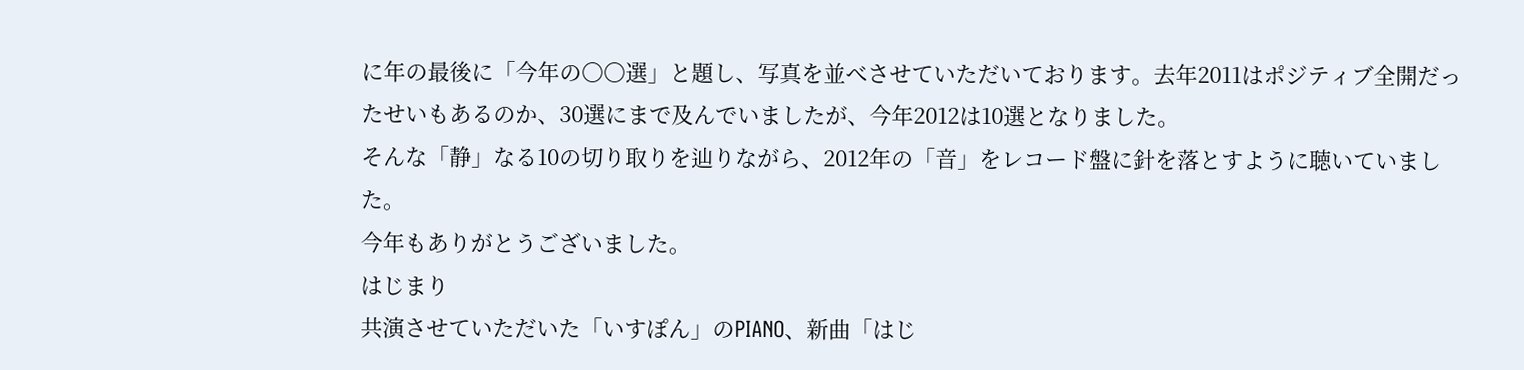に年の最後に「今年の〇〇選」と題し、写真を並べさせていただいております。去年2011はポジティブ全開だったせいもあるのか、30選にまで及んでいましたが、今年2012は10選となりました。
そんな「静」なる10の切り取りを辿りながら、2012年の「音」をレコード盤に針を落とすように聴いていました。
今年もありがとうございました。
はじまり
共演させていただいた「いすぽん」のPIANO、新曲「はじ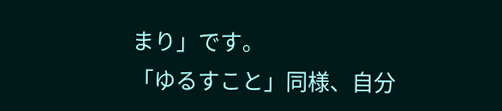まり」です。
「ゆるすこと」同様、自分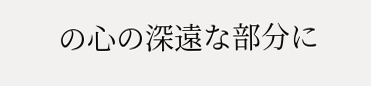の心の深遠な部分に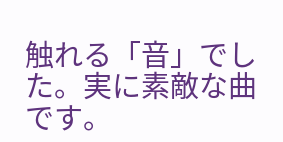触れる「音」でした。実に素敵な曲です。